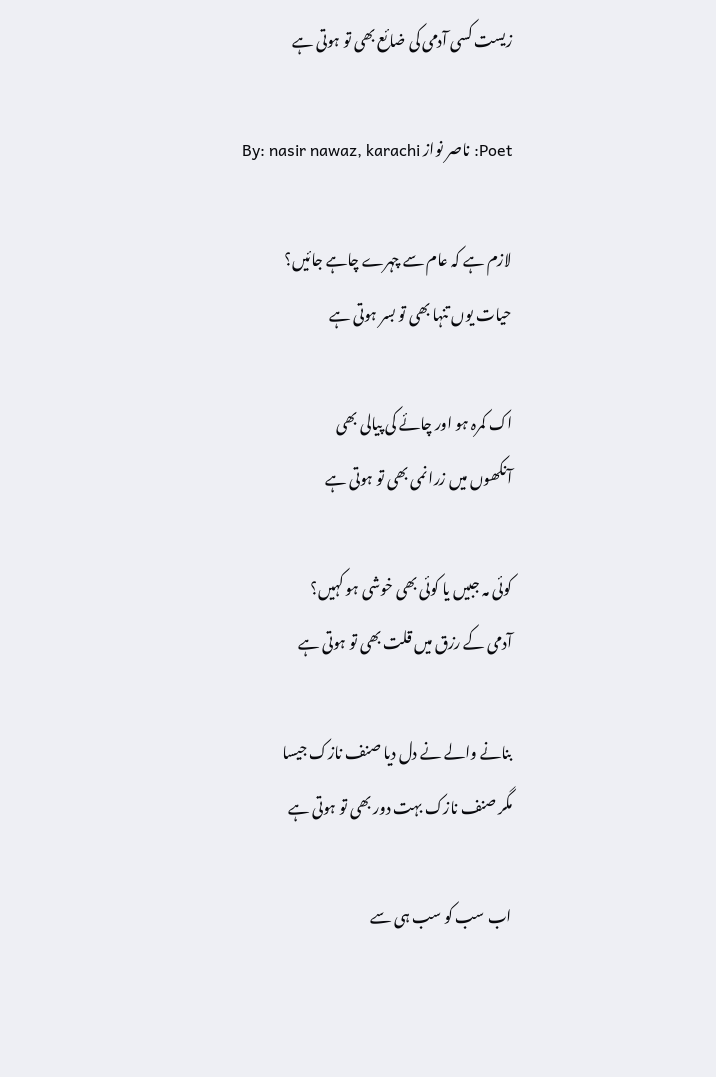زیست کسی آدمی کی ضائع بھی تو ہوتی ہے

Poet: ناصر نواز By: nasir nawaz, karachi

لازم ہے کہ عام سے چہرے چاہے جائیں؟
حیات یوں تنہا بھی تو بسر ہوتی ہے

اک کمرہ ہو اور چائے کی پیالی بھی
آنکھوں میں زرا نمی بھی تو ہوتی ہے

کوئی مہ جبیں یا کوئی بھی خوشی ہو کہیں؟
آدمی کے رزق میں قلت بھی تو ہوتی ہے

بنانے والے نے دل دیا صنف نازک جیسا
مگر صنف نازک بہت دور بھی تو ہوتی ہے

اب سب کو سب ہی سے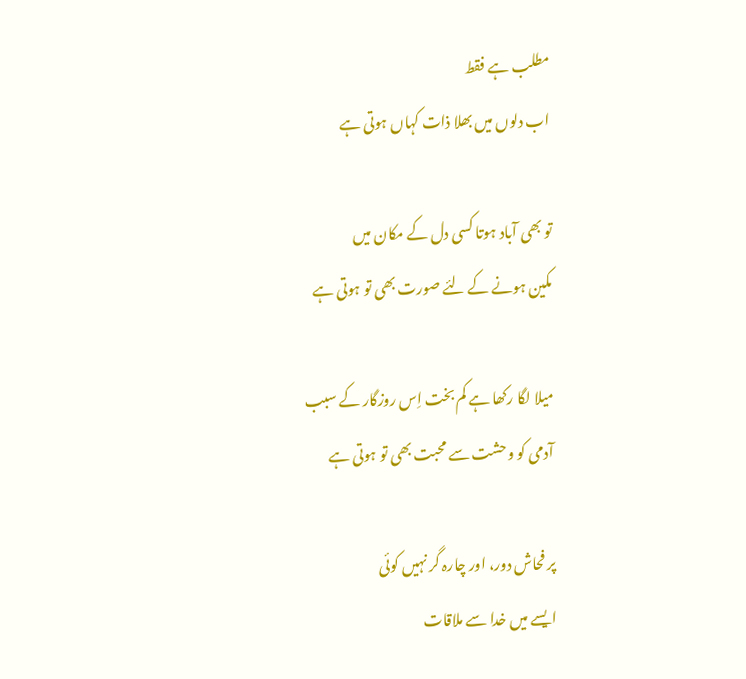مطلب ہے فقط
اب دلوں میں بھلا ذات کہاں ہوتی ہے

تو بھی آباد ہوتا کسی دل کے مکان میں
مکین ہونے کے لئے صورت بھی تو ہوتی ہے

میلا لگا رکھا ہے کم بخت اِس روزگار کے سبب
آدمی کو وحشت سے محبت بھی تو ہوتی ہے

پر فحاش دور، اور چارہ گر نہیں کوئی
ایسے میں خدا سے ملاقات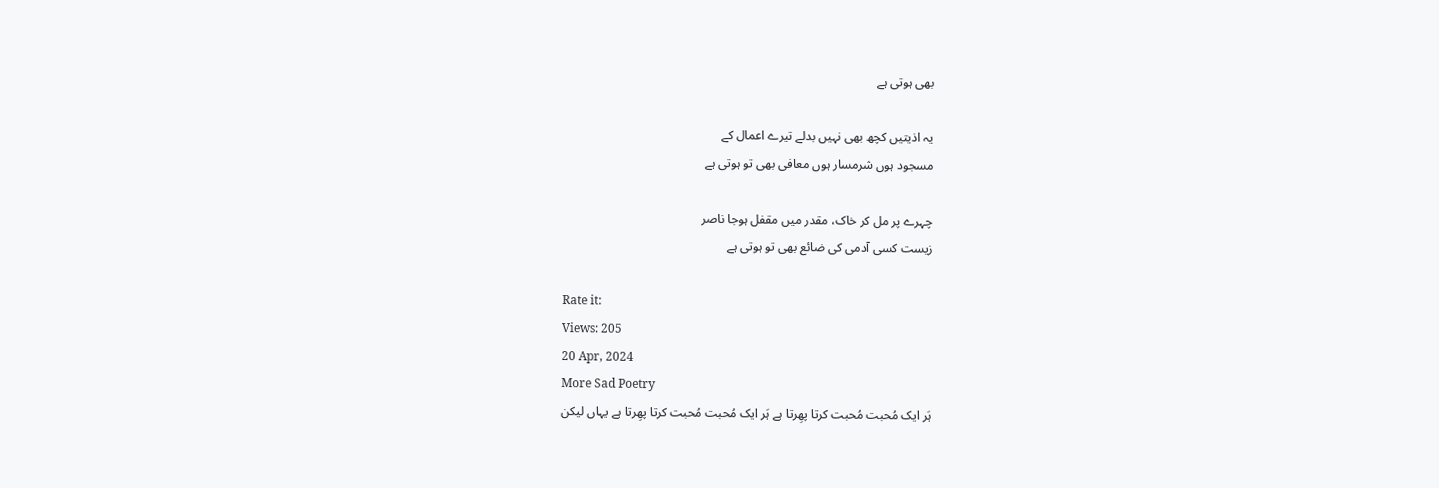بھی ہوتی ہے

یہ اذیتیں کچھ بھی نہیں بدلے تیرے اعمال کے
مسجود ہوں شرمسار ہوں معافی بھی تو ہوتی ہے

چہرے پر مل کر خاک، مقدر میں مقفل ہوجا ناصر
زیست کسی آدمی کی ضائع بھی تو ہوتی ہے

Rate it:
Views: 205
20 Apr, 2024
More Sad Poetry
ہَر ایک مُحبت مُحبت کرتا پھِرتا ہے ہَر ایک مُحبت مُحبت کرتا پھِرتا ہے یہاں لیکن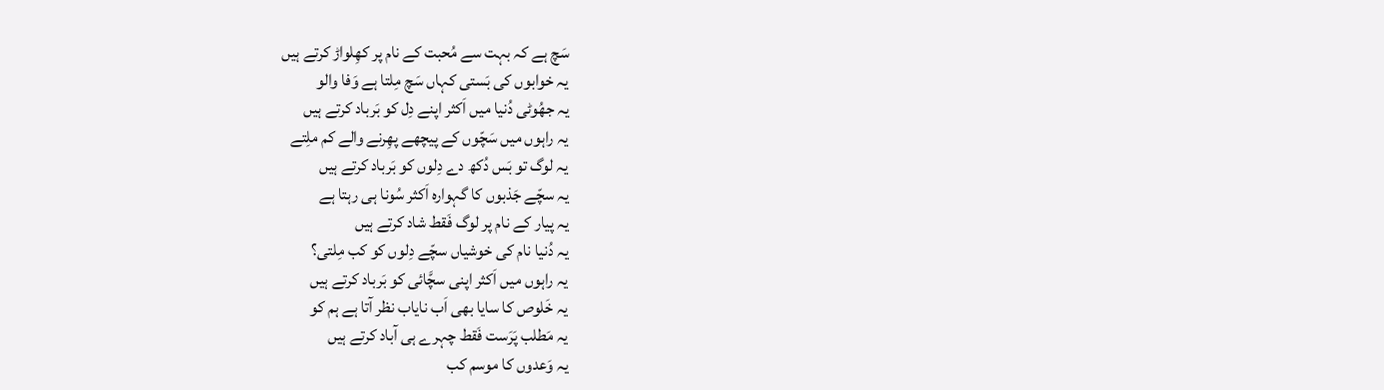سَچ ہے کہ بہت سے مُحبت کے نام پر کھِلواڑ کرتے ہیں
یہ خوابوں کی بَستی کہاں سَچ مِلتا ہے وَفا والو
یہ جھُوٹی دُنیا میں اَکثر اپنے دِل کو بَرباد کرتے ہیں
یہ راہوں میں سَچّوں کے پیچھے پھِرنے والے کم ملِتے
یہ لوگ تو بَس دُکھ دے دِلوں کو بَرباد کرتے ہیں
یہ سچّے جَذبوں کا گہوارہ اَکثر سُونا ہی رہتا ہے
یہ پیار کے نام پر لوگ فَقط شاد کرتے ہیں
یہ دُنیا نام کی خوشیاں سچّے دِلوں کو کب مِلتی؟
یہ راہوں میں اَکثر اپنی سچَّائی کو بَرباد کرتے ہیں
یہ خَلوص کا سایا بھی اَب نایاب نظر آتا ہے ہم کو
یہ مَطلب پَرَست فَقط چہرے ہی آباد کرتے ہیں
یہ وَعدوں کا موسم کب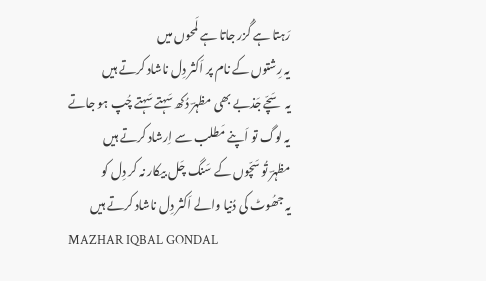رَہتا ہے گُزر جاتا ہے لَمحوں میں
یہ رِشتوں کے نام پر اَکثر دِل ناشاد کرتے ہیں
یہ سَچّے جَذبے بھی مظہرؔ دُکھ سَہتے سَہتے چُپ ہو جاتے
یہ لوگ تو اَپنے مَطلب سے اِرشاد کرتے ہیں
مظہرؔ تُو سَچّوں کے سَنگ چَل بیکار نہ کر دِل کو
یہ جھُوٹ کی دُنیا والے اَکثر دِل ناشاد کرتے ہیں
MAZHAR IQBAL GONDAL